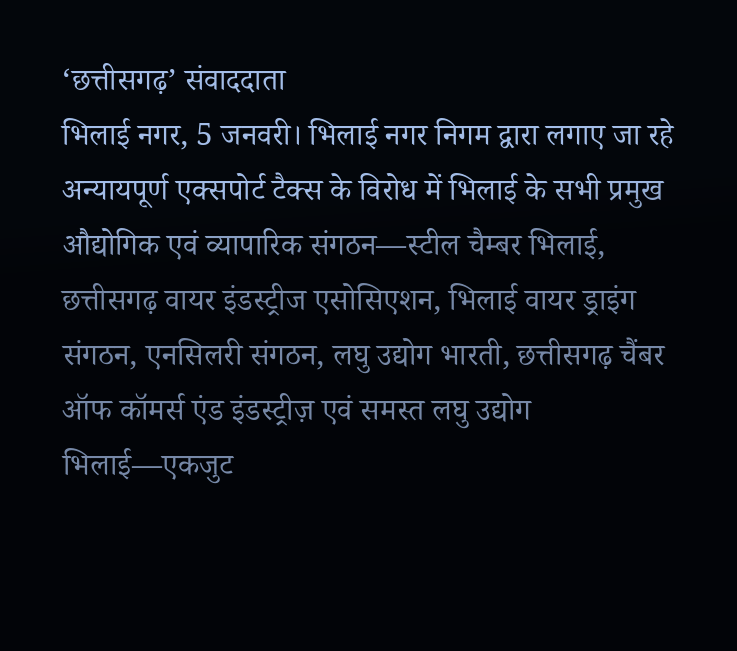‘छत्तीसगढ़’ संवाददाता
भिलाई नगर, 5 जनवरी। भिलाई नगर निगम द्वारा लगाए जा रहे अन्यायपूर्ण एक्सपोर्ट टैक्स के विरोध में भिलाई के सभी प्रमुख औद्योगिक एवं व्यापारिक संगठन—स्टील चैम्बर भिलाई, छत्तीसगढ़ वायर इंडस्ट्रीज एसोसिएशन, भिलाई वायर ड्राइंग संगठन, एनसिलरी संगठन, लघु उद्योग भारती, छत्तीसगढ़ चैंबर ऑफ कॉमर्स एंड इंडस्ट्रीज़ एवं समस्त लघु उद्योग भिलाई—एकजुट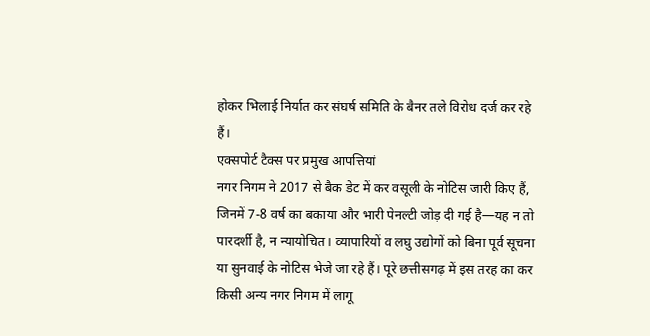होकर भिलाई निर्यात कर संघर्ष समिति के बैनर तले विरोध दर्ज कर रहे हैं।
एक्सपोर्ट टैक्स पर प्रमुख आपत्तियां
नगर निगम ने 2017 से बैक डेट में कर वसूली के नोटिस जारी किए हैं, जिनमें 7-8 वर्ष का बकाया और भारी पेनल्टी जोड़ दी गई है—यह न तो पारदर्शी है, न न्यायोचित। व्यापारियों व लघु उद्योगों को बिना पूर्व सूचना या सुनवाई के नोटिस भेजे जा रहे हैं। पूरे छत्तीसगढ़ में इस तरह का कर किसी अन्य नगर निगम में लागू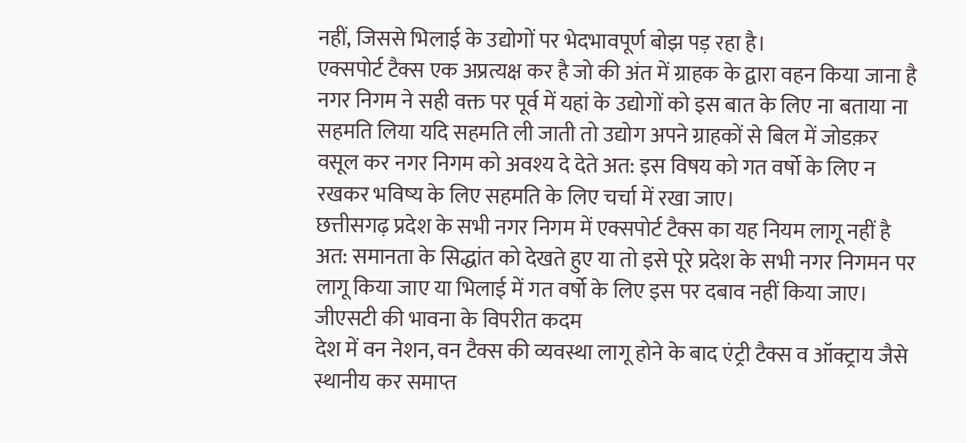नहीं, जिससे भिलाई के उद्योगों पर भेदभावपूर्ण बोझ पड़ रहा है।
एक्सपोर्ट टैक्स एक अप्रत्यक्ष कर है जो की अंत में ग्राहक के द्वारा वहन किया जाना है नगर निगम ने सही वक्त पर पूर्व में यहां के उद्योगों को इस बात के लिए ना बताया ना सहमति लिया यदि सहमति ली जाती तो उद्योग अपने ग्राहकों से बिल में जोडक़र वसूल कर नगर निगम को अवश्य दे देते अत: इस विषय को गत वर्षो के लिए न रखकर भविष्य के लिए सहमति के लिए चर्चा में रखा जाए।
छत्तीसगढ़ प्रदेश के सभी नगर निगम में एक्सपोर्ट टैक्स का यह नियम लागू नहीं है अत: समानता के सिद्धांत को देखते हुए या तो इसे पूरे प्रदेश के सभी नगर निगमन पर लागू किया जाए या भिलाई में गत वर्षो के लिए इस पर दबाव नहीं किया जाए।
जीएसटी की भावना के विपरीत कदम
देश में वन नेशन, वन टैक्स की व्यवस्था लागू होने के बाद एंट्री टैक्स व ऑक्ट्राय जैसे स्थानीय कर समाप्त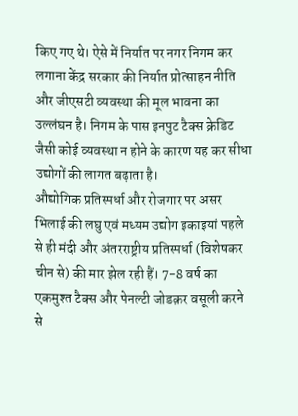किए गए थे। ऐसे में निर्यात पर नगर निगम कर लगाना केंद्र सरकार की निर्यात प्रोत्साहन नीति और जीएसटी व्यवस्था की मूल भावना का उल्लंघन है। निगम के पास इनपुट टैक्स क्रेडिट जैसी कोई व्यवस्था न होने के कारण यह कर सीधा उद्योगों की लागत बढ़ाता है।
औद्योगिक प्रतिस्पर्धा और रोजगार पर असर
भिलाई की लघु एवं मध्यम उद्योग इकाइयां पहले से ही मंदी और अंतरराष्ट्रीय प्रतिस्पर्धा (विशेषकर चीन से) की मार झेल रही हैं। 7-8 वर्ष का एकमुश्त टैक्स और पेनल्टी जोडक़र वसूली करने से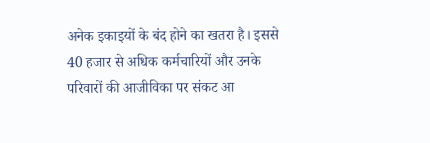अनेक इकाइयों के बंद होने का खतरा है। इससे 40 हजार से अधिक कर्मचारियों और उनके परिवारों की आजीविका पर संकट आ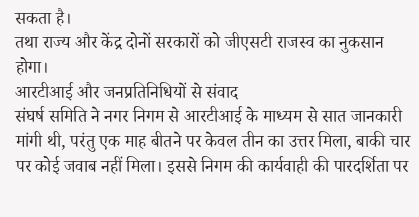सकता है।
तथा राज्य और केंद्र दोनों सरकारों को जीएसटी राजस्व का नुकसान होगा।
आरटीआई और जनप्रतिनिधियों से संवाद
संघर्ष समिति ने नगर निगम से आरटीआई के माध्यम से सात जानकारी मांगी थी, परंतु एक माह बीतने पर केवल तीन का उत्तर मिला, बाकी चार पर कोई जवाब नहीं मिला। इससे निगम की कार्यवाही की पारदर्शिता पर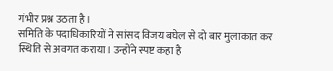गंभीर प्रश्न उठता है।
समिति के पदाधिकारियों ने सांसद विजय बघेल से दो बार मुलाकात कर स्थिति से अवगत कराया। उन्होंने स्पष्ट कहा है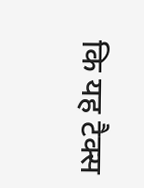कि यह टैक्स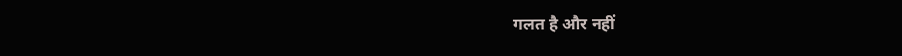गलत है और नहीं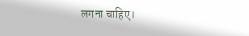लगना चाहिए।